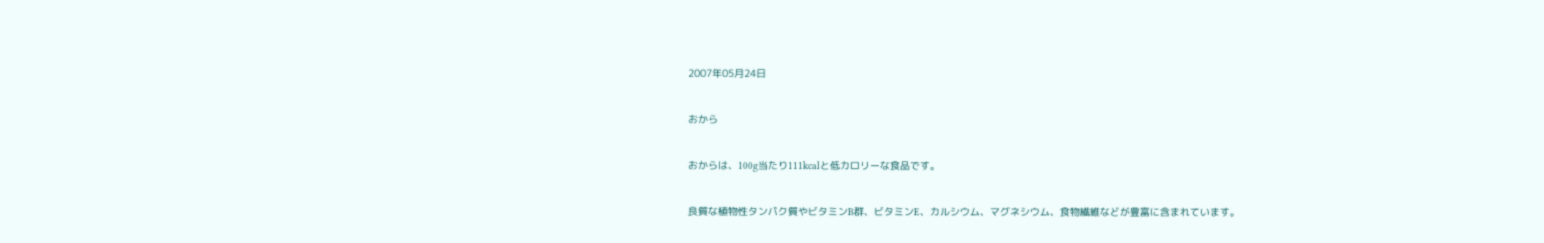2007年05月24日

おから

おからは、100g当たり111kcalと低カロリーな食品です。

良質な植物性タンパク質やビタミンB群、ビタミンE、カルシウム、マグネシウム、食物繊維などが豊富に含まれています。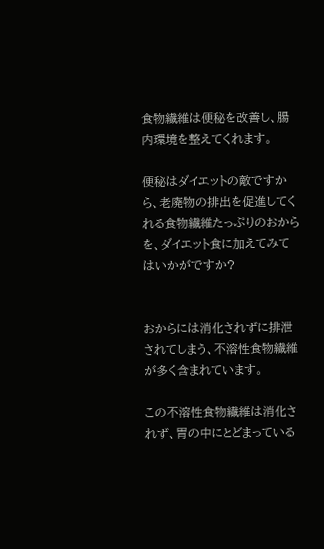食物繊維は便秘を改善し、腸内環境を整えてくれます。

便秘はダイエットの敵ですから、老廃物の排出を促進してくれる食物繊維たっぷりのおからを、ダイエット食に加えてみてはいかがですか?


おからには消化されずに排泄されてしまう、不溶性食物繊維が多く含まれています。

この不溶性食物繊維は消化されず、胃の中にとどまっている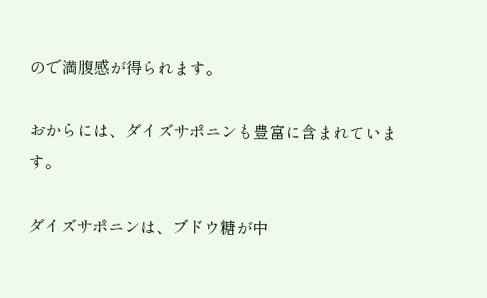ので満腹感が得られます。

おからには、ダイズサポニンも豊富に含まれています。

ダイズサポニンは、ブドウ糖が中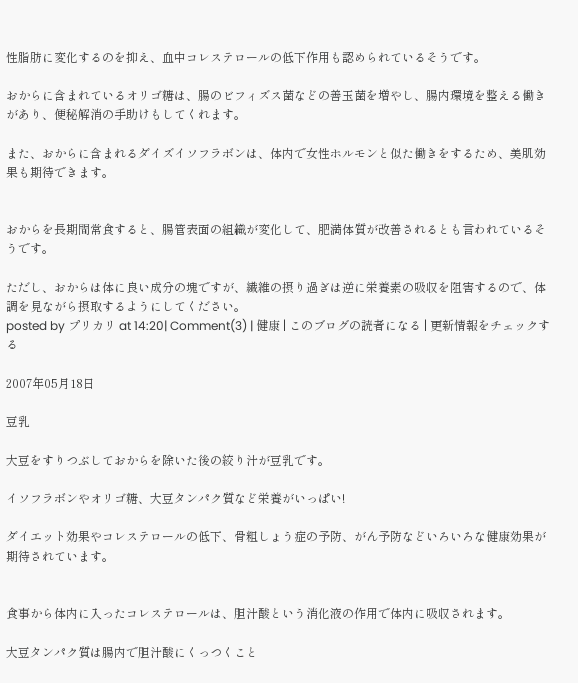性脂肪に変化するのを抑え、血中コレステロールの低下作用も認められているそうです。

おからに含まれているオリゴ糖は、腸のビフィズス菌などの善玉菌を増やし、腸内環境を整える働きがあり、便秘解消の手助けもしてくれます。

また、おからに含まれるダイズイソフラボンは、体内で女性ホルモンと似た働きをするため、美肌効果も期待できます。


おからを長期間常食すると、腸管表面の組織が変化して、肥満体質が改善されるとも言われているそうです。

ただし、おからは体に良い成分の塊ですが、繊維の摂り過ぎは逆に栄養素の吸収を阻害するので、体調を見ながら摂取するようにしてください。
posted by プリカリ at 14:20| Comment(3) | 健康 | このブログの読者になる | 更新情報をチェックする

2007年05月18日

豆乳

大豆をすりつぶしておからを除いた後の絞り汁が豆乳です。

イソフラボンやオリゴ糖、大豆タンパク質など栄養がいっぱい!

ダイエット効果やコレステロールの低下、骨粗しょう症の予防、がん予防などいろいろな健康効果が期待されています。


食事から体内に入ったコレステロールは、胆汁酸という消化液の作用で体内に吸収されます。

大豆タンパク質は腸内で胆汁酸にくっつくこと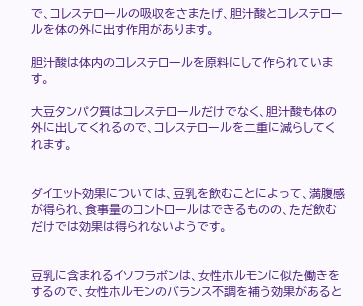で、コレステロールの吸収をさまたげ、胆汁酸とコレステロールを体の外に出す作用があります。

胆汁酸は体内のコレステロールを原料にして作られています。

大豆タンパク質はコレステロールだけでなく、胆汁酸も体の外に出してくれるので、コレステロールを二重に減らしてくれます。


ダイエット効果については、豆乳を飲むことによって、満腹感が得られ、食事量のコントロールはできるものの、ただ飲むだけでは効果は得られないようです。


豆乳に含まれるイソフラボンは、女性ホルモンに似た働きをするので、女性ホルモンのバランス不調を補う効果があると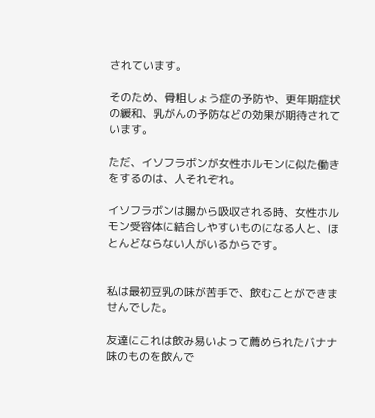されています。

そのため、骨粗しょう症の予防や、更年期症状の緩和、乳がんの予防などの効果が期待されています。

ただ、イソフラボンが女性ホルモンに似た働きをするのは、人それぞれ。

イソフラボンは腸から吸収される時、女性ホルモン受容体に結合しやすいものになる人と、ほとんどならない人がいるからです。


私は最初豆乳の味が苦手で、飲むことができませんでした。

友達にこれは飲み易いよって薦められたバナナ味のものを飲んで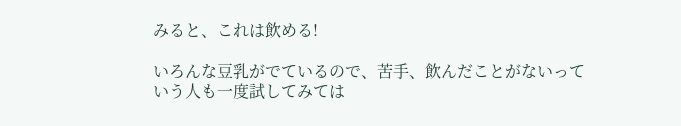みると、これは飲める!

いろんな豆乳がでているので、苦手、飲んだことがないっていう人も一度試してみては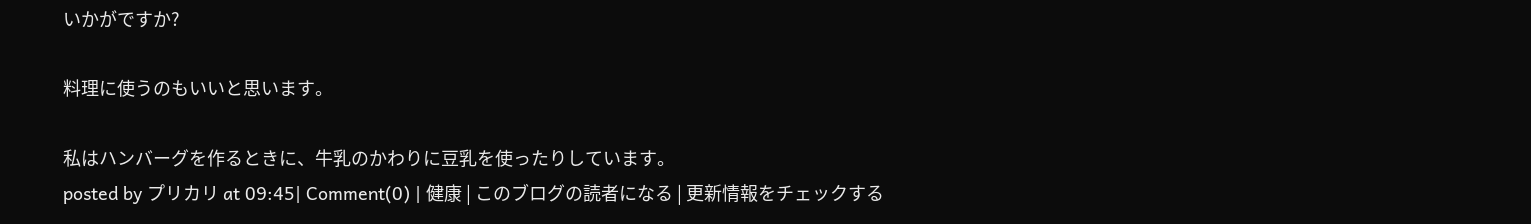いかがですか?

料理に使うのもいいと思います。

私はハンバーグを作るときに、牛乳のかわりに豆乳を使ったりしています。
posted by プリカリ at 09:45| Comment(0) | 健康 | このブログの読者になる | 更新情報をチェックする